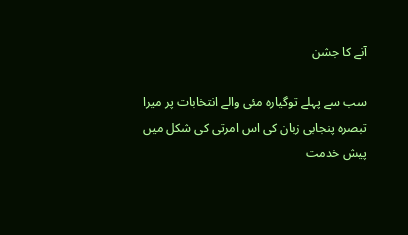آنے کا جشن

سب سے پہلے توگیارہ مئی والے انتخابات پر میرا تبصرہ پنجابی زبان کی اس امرتی کی شکل میں پیش خدمت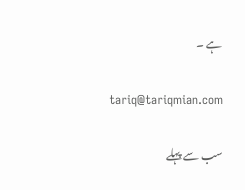ہے ۔

tariq@tariqmian.com

سب سے پہلے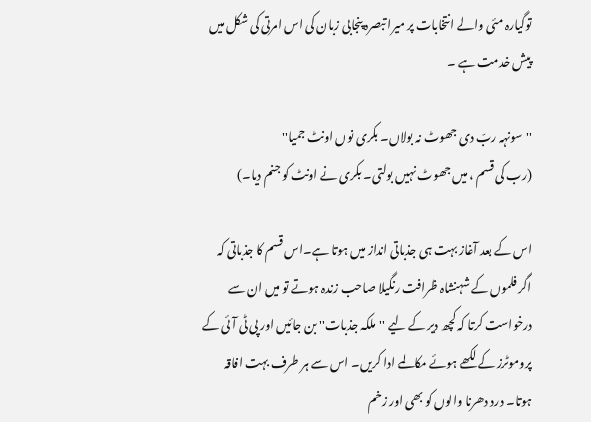توگیارہ مئی والے انتخابات پر میرا تبصرہ پنجابی زبان کی اس امرتی کی شکل میں پیش خدمت ہے ۔

''سونہہ ربّ دی جھوٹ نہ بولاں۔ بکری نوں اونٹ جمیا''
(رب کی قسم ، میں جھوٹ نہیں بولتی۔ بکری نے اونٹ کو جنم دیا۔)

اس کے بعد آغاز بہت ہی جذباتی انداز میں ہوتا ہے۔اس قسم کا جذباتی کہ اگر فلموں کے شہنشاہ ظرافت رنگیلا صاحب زندہ ہوتے تو میں ان سے درخواست کرتا کہ کچھ دیر کے لیے ''ملکہ جذبات'' بن جائیں اور پی ٹی آئی کے پروموٹرز کے لکھے ہوئے مکالمے ادا کریں۔ اس سے ہر طرف بہت افاقہ ہوتا۔ درد دھرنا والوں کو بھی اور زخم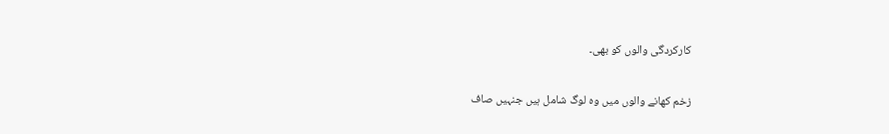کارکردگی والوں کو بھی۔

زخم کھانے والوں میں وہ لوگ شامل ہیں جنہیں صاف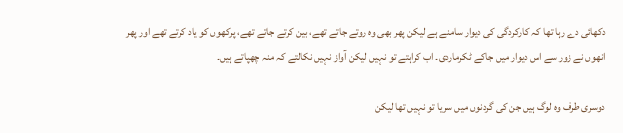دکھائی دے رہا تھا کہ کارکردگی کی دیوار سامنے ہے لیکن پھر بھی وہ روتے جاتے تھے، بین کرتے جاتے تھے، پرکھوں کو یاد کرتے تھے اور پھر انھوں نے زور سے اس دیوار میں جاکے ٹکرماردی۔ اب کراہتے تو نہیں لیکن آواز نہیں نکالتے کہ منہ چھپاتے ہیں۔

دوسری طرف وہ لوگ ہیں جن کی گردنوں میں سریا تو نہیں تھا لیکن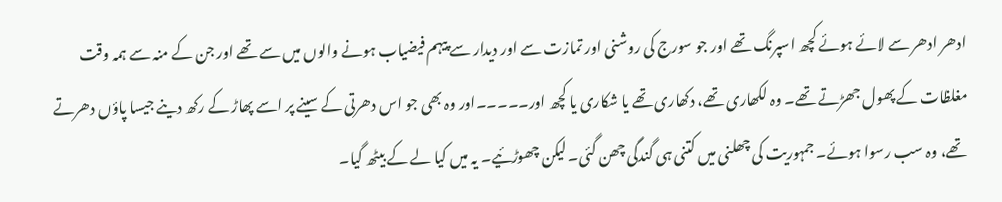ادھر ادھر سے لائے ہوئے کچھ اسپرنگ تھے اور جو سورج کی روشنی اور تمازت سے اور دیدار سے پیہم فیضیاب ہونے والوں میں سے تھے اور جن کے منہ سے ہمہ وقت مغلظات کے پھول جھڑتے تھے۔ وہ لکھاری تھے، دکھاری تھے یا شکاری یا کچھ اور۔۔۔۔۔اور وہ بھی جو اس دھرتی کے سینے پر اسے پھاڑ کے رکھ دینے جیسا پاؤں دھرتے تھے، وہ سب رسوا ہوئے۔ جمہوریت کی چھلنی میں کتنی ہی گندگی چھن گئی۔ لیکن چھوڑئیے۔ یہ میں کیا لے کے بیٹھ گیا۔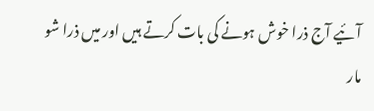آئیے آج ذرا خوش ہونے کی بات کرتے ہیں اور میں ذرا شو مار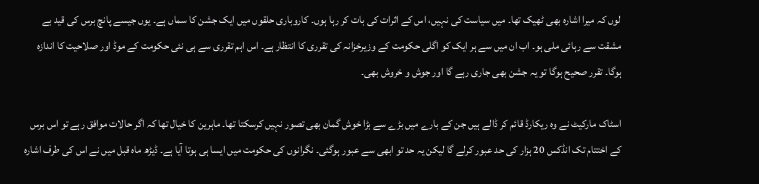لوں کہ میرا اشارہ بھی ٹھیک تھا۔ میں سیاست کی نہیں، اس کے اثرات کی بات کر رہا ہوں۔ کاروباری حلقوں میں ایک جشن کا سماں ہے۔ یوں جیسے پانچ برس کی قید بے مشقت سے رہائی ملی ہو۔ اب ان میں سے ہر ایک کو اگلی حکومت کے وزیرخزانہ کی تقرری کا انتظار ہے۔ اس اہم تقرری سے ہی نئی حکومت کے موڈ اور صلاحیت کا اندازہ ہوگا۔ تقرر صحیح ہوگا تو یہ جشن بھی جاری رہے گا اور جوش و خروش بھی۔

اسٹاک مارکیٹ نے وہ ریکارڈ قائم کر ڈالے ہیں جن کے بارے میں بڑے سے بڑا خوش گمان بھی تصور نہیں کرسکتا تھا۔ ماہرین کا خیال تھا کہ اگر حالات موافق رہے تو اس برس کے اختتام تک انڈکس 20 ہزار کی حد عبور کرلے گا لیکن یہ حد تو ابھی سے عبور ہوگئی۔ نگرانوں کی حکومت میں ایسا ہی ہوتا آیا ہے۔ ڈیڑھ ماہ قبل میں نے اس کی طرف اشارہ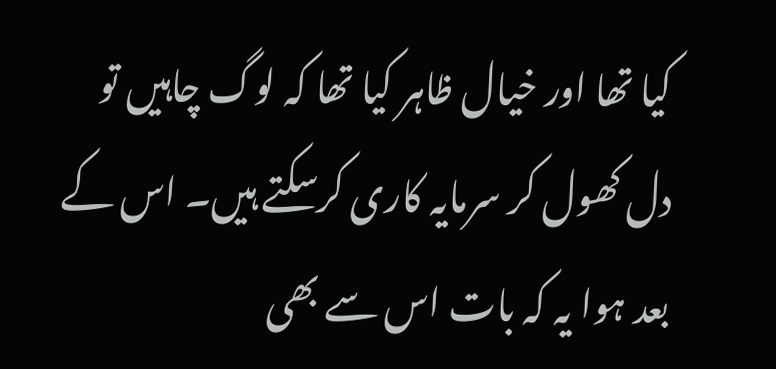کیا تھا اور خیال ظاہر کیا تھا کہ لوگ چاہیں تو دل کھول کر سرمایہ کاری کرسکتے ہیں۔ اس کے بعد ہوا یہ کہ بات اس سے بھی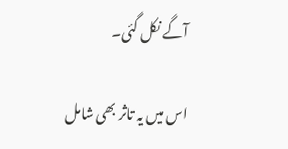آگے نکل گئی۔

اس میں یہ تاثر بھی شامل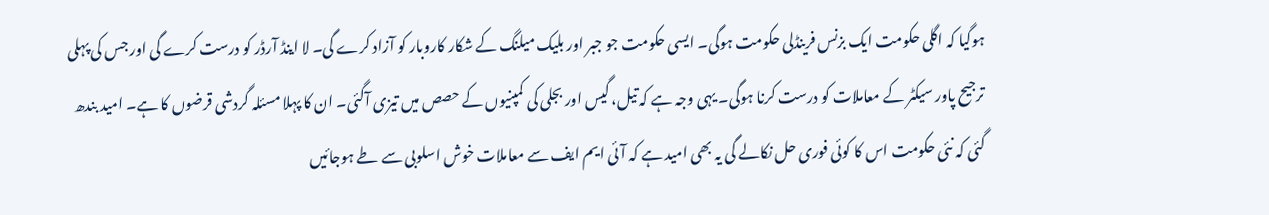ہوگیا کہ اگلی حکومت ایک بزنس فرینڈلی حکومت ہوگی۔ ایسی حکومت جو جبر اور بلیک میلنگ کے شکار کاروبار کو آزاد کرے گی۔ لا اینڈ آرڈر کو درست کرے گی اور جس کی پہلی ترجیح پاور سیکٹر کے معاملات کو درست کرنا ہوگی۔ یہی وجہ ہے کہ تیل، گیس اور بجلی کی کمپنیوں کے حصص میں تیزی آگئی۔ ان کا پہلا مسئلہ گردشی قرضوں کا ہے۔ امید بندھ گئی کہ نئی حکومت اس کا کوئی فوری حل نکالے گی یہ بھی امید ہے کہ آئی ایم ایف سے معاملات خوش اسلوبی سے طے ہوجائیں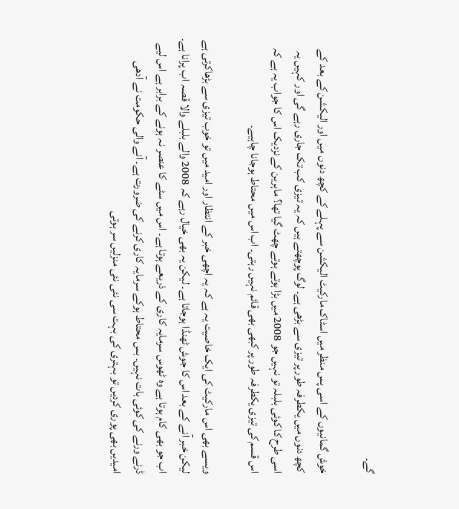گے۔

خوش گمانیوں کے اسی پس منظر میں اسٹاک مارکیٹ الیکشن سے پہلے کے کچھ دنوں میں اور الیکشن کے بعد کے کچھ دنوں میں یکطرفہ طور پر تیزی سے بڑھی ہے۔ لوگ پوچھتے ہیں کہ یہ تیزی کب تک جاری رہے گی اور کہیں یہ اسی طرح کا کوئی بلبلہ تو نہیں جو 2008 میں بڑا ہوتے ہوتے چھٹ گیا تھا؟ ماہرین کے نزدیک اس کا جواب یہ ہے کہ اس قسم کی تیزی یکطرفہ طور پر کبھی بھی قائم نہیں رہتی۔ اب اس میں محتاط ہوجانا چاہیے۔

ویسے بھی اس مارکیٹ کی ایک خاصیت یہ ہے کہ یہ اچھی خبر کے انتظار اور امید میں تو خوب تیزی سے بڑھاکرتی ہے لیکن خبر آنے کے بعد اس کا جوش ٹھنڈا ہوجاتا ہے۔ لیکن یہ بھی خیال رہے کہ 2008 والے بلبلے والا قصہ اب پرانا ہے۔ اب جو بھی کام ہوتا ہے وہ ٹھوس سرمایہ کاری کے ذریعے ہوتا ہے۔ اس میں سٹے کا عنصر نہ ہونے کے برابر ہے اس لیے ڈرنے ورنے کی کوئی بات نہیں۔ بس محتاط ہوکے سرمایہ کاری کرنے کی ضرورت ہے۔ آنے والی حکومت نے آدھی امیدیں بھی پوری کردیں تو بہتری کی بہت سی نئی نئی منزلیں سر ہوتی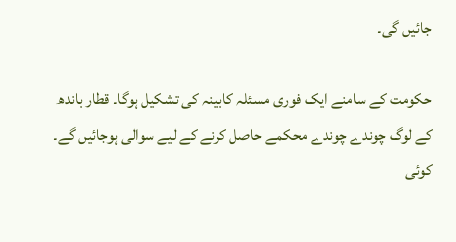جائیں گی۔

حکومت کے سامنے ایک فوری مسئلہ کابینہ کی تشکیل ہوگا۔ قطار باندھ کے لوگ چوندے چوندے محکمے حاصل کرنے کے لیے سوالی ہوجائیں گے۔ کوئی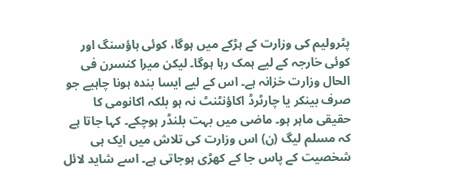پٹرولیم کی وزارت کے ہڑکے میں ہوگا، کوئی ہاؤسنگ اور کوئی خارجہ کے لیے ہمک رہا ہوگا۔ لیکن میرا کنسرن فی الحال وزارت خزانہ ہے۔ اس کے لیے ایسا بندہ ہونا چاہیے جو صرف بینکر یا چارٹرڈ اکاؤنٹنٹ نہ ہو بلکہ اکانومی کا حقیقی ماہر ہو۔ ماضی میں بہت بلنڈر ہوچکے۔ کہا جاتا ہے کہ مسلم لیگ (ن) اس وزارت کی تلاش میں ایک ہی شخصیت کے پاس جا کے کھڑی ہوجاتی ہے۔ اسے شاید لائل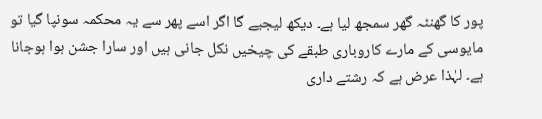پور کا گھنٹہ گھر سمجھ لیا ہے۔ دیکھ لیجیے گا اگر اسے پھر سے یہ محکمہ سونپا گیا تو مایوسی کے مارے کاروباری طبقے کی چیخیں نکل جانی ہیں اور سارا جشن ہوا ہوجانا ہے۔ لہٰذا عرض ہے کہ رشتے داری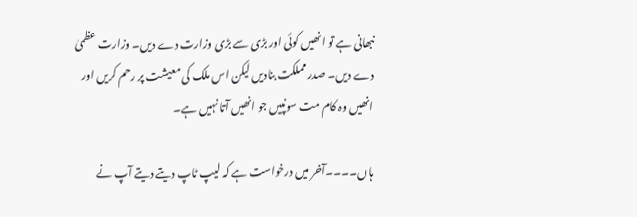نبھانی ہے تو انھیں کوئی اور بڑی سے بڑی وزارت دے دیں۔ وزارت عظمیٰ دے دیں۔ صدر مملکت بنادیں لیکن اس ملک کی معیشت پر رحم کریں اور انھیں وہ کام مت سونپیں جو انھیں آتا نہیں ہے۔

ہاں۔۔۔۔آخر میں درخواست ہے کہ لیپ ٹاپ دیتے دیتے آپ نے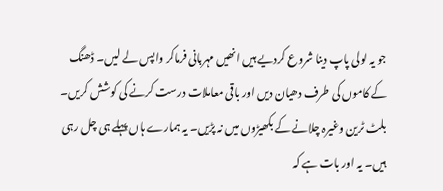جو یہ لولی پاپ دینا شروع کردیے ہیں انھیں مہربانی فرماکر واپس لے لیں۔ ڈھنگ کے کاموں کی طرف دھیان دیں اور باقی معاملات درست کرنے کی کوشش کریں۔ بلٹ ٹرین وغیرہ چلانے کے بکھیڑوں میں نہ پڑیں۔ یہ ہمارے ہاں پہلے ہی چل رہی ہیں۔ یہ اور بات ہے کہ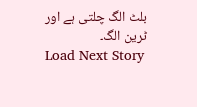بلٹ الگ چلتی ہے اور ٹرین الگ۔
Load Next Story